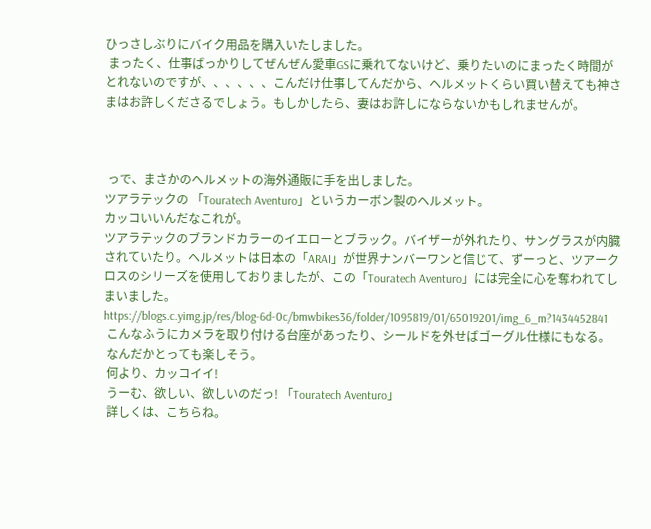ひっさしぶりにバイク用品を購入いたしました。
 まったく、仕事ばっかりしてぜんぜん愛車GSに乗れてないけど、乗りたいのにまったく時間がとれないのですが、、、、、、こんだけ仕事してんだから、ヘルメットくらい買い替えても神さまはお許しくださるでしょう。もしかしたら、妻はお許しにならないかもしれませんが。



 っで、まさかのヘルメットの海外通販に手を出しました。
ツアラテックの 「Touratech Aventuro」というカーボン製のヘルメット。
カッコいいんだなこれが。
ツアラテックのブランドカラーのイエローとブラック。バイザーが外れたり、サングラスが内臓されていたり。ヘルメットは日本の「ARAI」が世界ナンバーワンと信じて、ずーっと、ツアークロスのシリーズを使用しておりましたが、この「Touratech Aventuro」には完全に心を奪われてしまいました。
https://blogs.c.yimg.jp/res/blog-6d-0c/bmwbikes36/folder/1095819/01/65019201/img_6_m?1434452841
 こんなふうにカメラを取り付ける台座があったり、シールドを外せばゴーグル仕様にもなる。
 なんだかとっても楽しそう。
 何より、カッコイイ!
 うーむ、欲しい、欲しいのだっ! 「Touratech Aventuro」
 詳しくは、こちらね。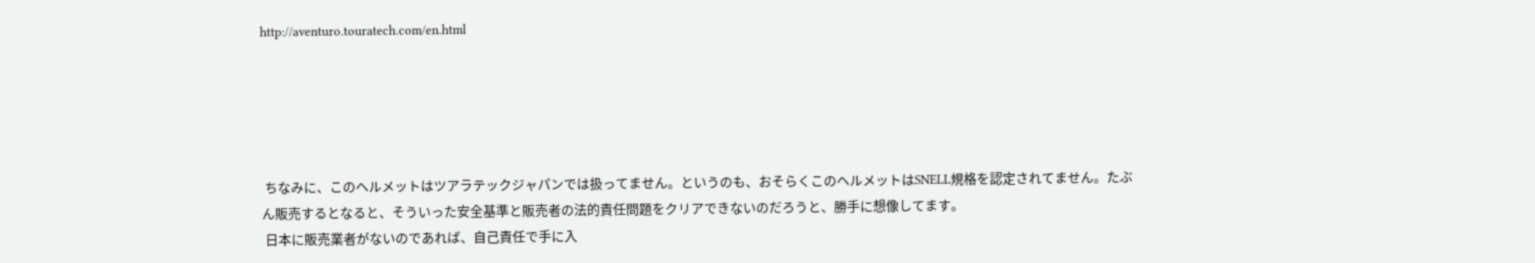http://aventuro.touratech.com/en.html





 ちなみに、このヘルメットはツアラテックジャパンでは扱ってません。というのも、おそらくこのヘルメットはSNELL規格を認定されてません。たぶん販売するとなると、そういった安全基準と販売者の法的責任問題をクリアできないのだろうと、勝手に想像してます。
 日本に販売業者がないのであれば、自己責任で手に入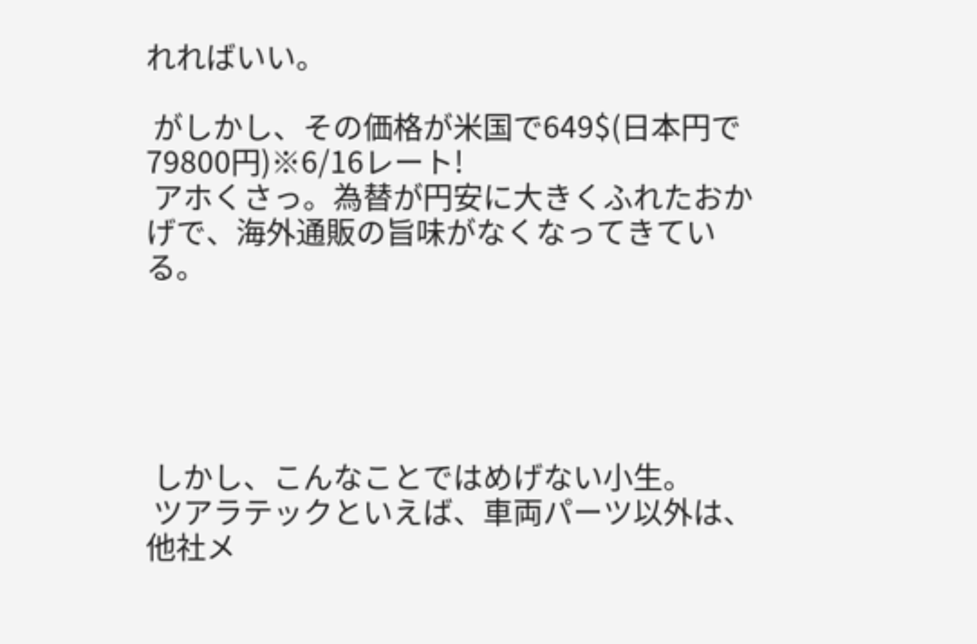れればいい。

 がしかし、その価格が米国で649$(日本円で79800円)※6/16レート!
 アホくさっ。為替が円安に大きくふれたおかげで、海外通販の旨味がなくなってきている。





 しかし、こんなことではめげない小生。
 ツアラテックといえば、車両パーツ以外は、他社メ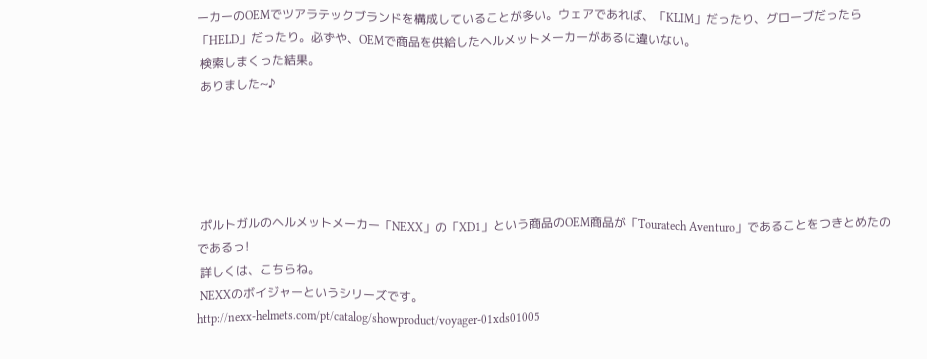ーカーのOEMでツアラテックブランドを構成していることが多い。ウェアであれば、「KLIM」だったり、グローブだったら「HELD」だったり。必ずや、OEMで商品を供給したヘルメットメーカーがあるに違いない。
 検索しまくった結果。
 ありました~♪





 ポルトガルのヘルメットメーカー「NEXX」の「XD1」という商品のOEM商品が「Touratech Aventuro」であることをつきとめたのであるっ!
 詳しくは、こちらね。
 NEXXのボイジャーというシリーズです。
http://nexx-helmets.com/pt/catalog/showproduct/voyager-01xds01005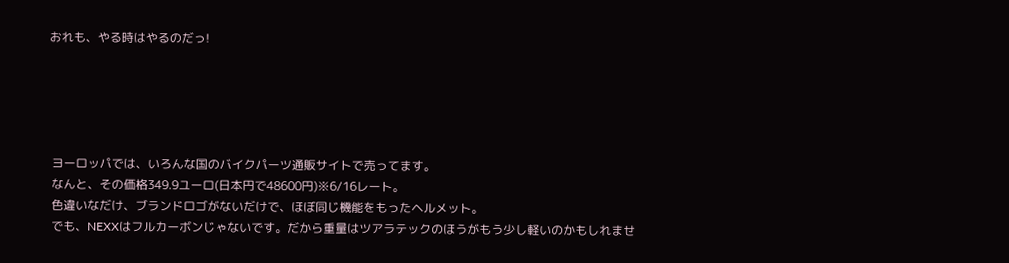おれも、やる時はやるのだっ!





 ヨーロッパでは、いろんな国のバイクパーツ通販サイトで売ってます。
 なんと、その価格349.9ユーロ(日本円で48600円)※6/16レート。
 色違いなだけ、ブランドロゴがないだけで、ほぼ同じ機能をもったヘルメット。
 でも、NEXXはフルカーボンじゃないです。だから重量はツアラテックのほうがもう少し軽いのかもしれませ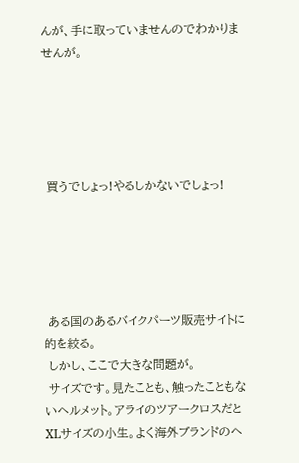んが、手に取っていませんのでわかりませんが。





 買うでしょっ!やるしかないでしょっ!





 ある国のあるバイクパーツ販売サイトに的を絞る。
 しかし、ここで大きな問題が。
 サイズです。見たことも、触ったこともないヘルメット。アライのツアークロスだとXLサイズの小生。よく海外ブランドのヘ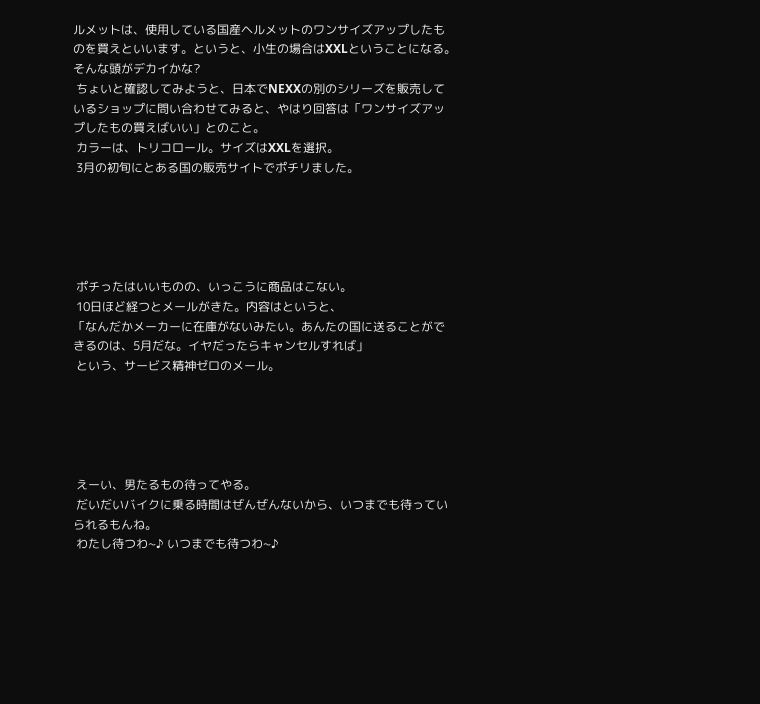ルメットは、使用している国産ヘルメットのワンサイズアップしたものを買えといいます。というと、小生の場合はXXLということになる。そんな頭がデカイかな?
 ちょいと確認してみようと、日本でNEXXの別のシリーズを販売しているショップに問い合わせてみると、やはり回答は「ワンサイズアップしたもの買えばいい」とのこと。
 カラーは、トリコロール。サイズはXXLを選択。
 3月の初旬にとある国の販売サイトでポチリました。





 ポチったはいいものの、いっこうに商品はこない。
 10日ほど経つとメールがきた。内容はというと、
「なんだかメーカーに在庫がないみたい。あんたの国に送ることができるのは、5月だな。イヤだったらキャンセルすれば」
 という、サービス精神ゼロのメール。





 えーい、男たるもの待ってやる。
 だいだいバイクに乗る時間はぜんぜんないから、いつまでも待っていられるもんね。
 わたし待つわ~♪ いつまでも待つわ~♪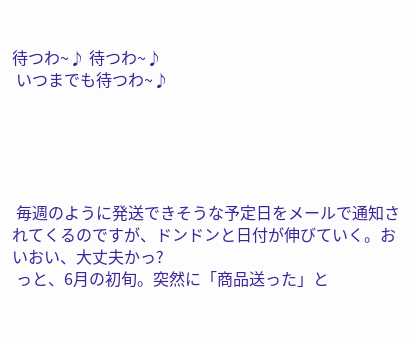待つわ~♪ 待つわ~♪
 いつまでも待つわ~♪





 毎週のように発送できそうな予定日をメールで通知されてくるのですが、ドンドンと日付が伸びていく。おいおい、大丈夫かっ?
 っと、6月の初旬。突然に「商品送った」と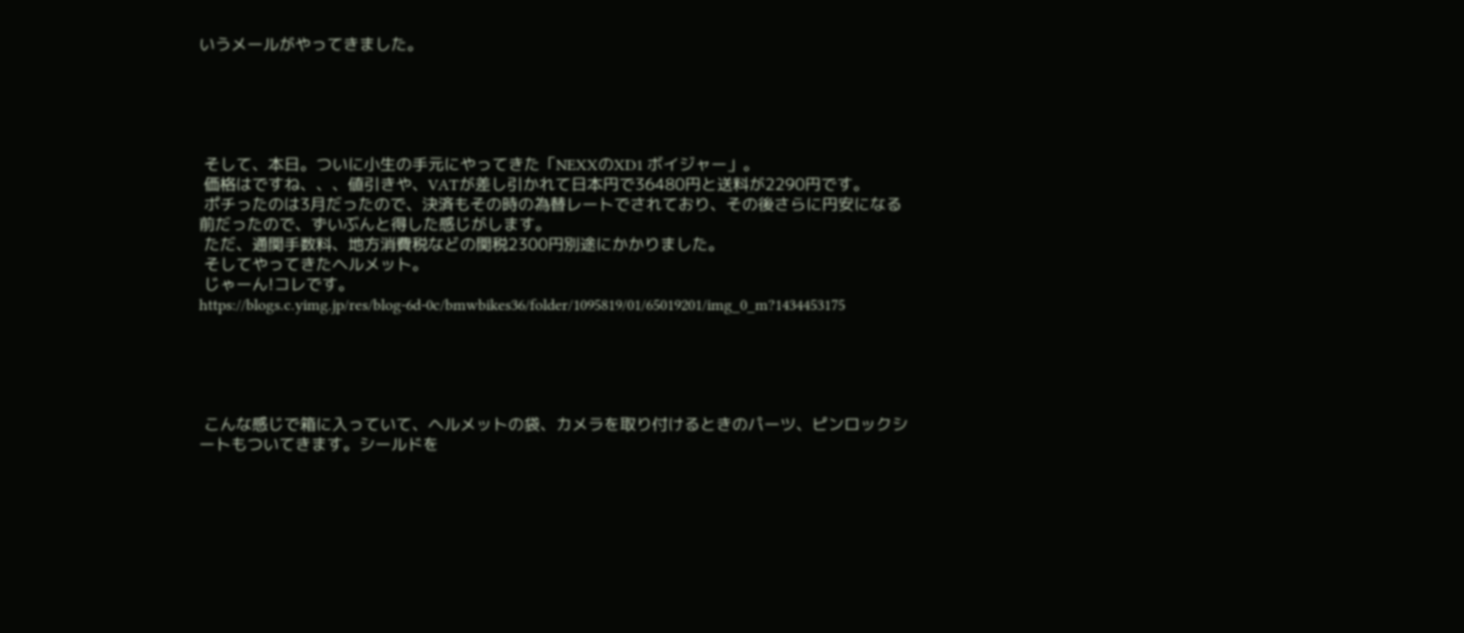いうメールがやってきました。





 そして、本日。ついに小生の手元にやってきた「NEXXのXD1 ボイジャー」。
 価格はですね、、、値引きや、VATが差し引かれて日本円で36480円と送料が2290円です。
 ポチったのは3月だったので、決済もその時の為替レートでされており、その後さらに円安になる前だったので、ずいぶんと得した感じがします。
 ただ、通関手数料、地方消費税などの関税2300円別途にかかりました。
 そしてやってきたヘルメット。
 じゃーん!コレです。
https://blogs.c.yimg.jp/res/blog-6d-0c/bmwbikes36/folder/1095819/01/65019201/img_0_m?1434453175





 こんな感じで箱に入っていて、ヘルメットの袋、カメラを取り付けるときのパーツ、ピンロックシートもついてきます。シールドを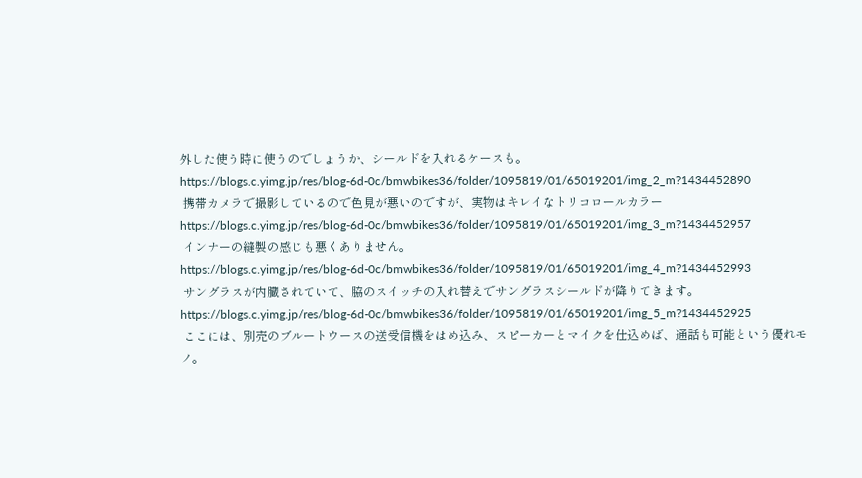外した使う時に使うのでしょうか、シールドを入れるケースも。
https://blogs.c.yimg.jp/res/blog-6d-0c/bmwbikes36/folder/1095819/01/65019201/img_2_m?1434452890
 携帯カメラで撮影しているので色見が悪いのですが、実物はキレイなトリコロールカラー
https://blogs.c.yimg.jp/res/blog-6d-0c/bmwbikes36/folder/1095819/01/65019201/img_3_m?1434452957
 インナーの縫製の感じも悪くありません。
https://blogs.c.yimg.jp/res/blog-6d-0c/bmwbikes36/folder/1095819/01/65019201/img_4_m?1434452993
 サングラスが内臓されていて、脇のスイッチの入れ替えでサングラスシールドが降りてきます。
https://blogs.c.yimg.jp/res/blog-6d-0c/bmwbikes36/folder/1095819/01/65019201/img_5_m?1434452925
 ここには、別売のブルートウースの送受信機をはめ込み、スピーカーとマイクを仕込めば、通話も可能という優れモノ。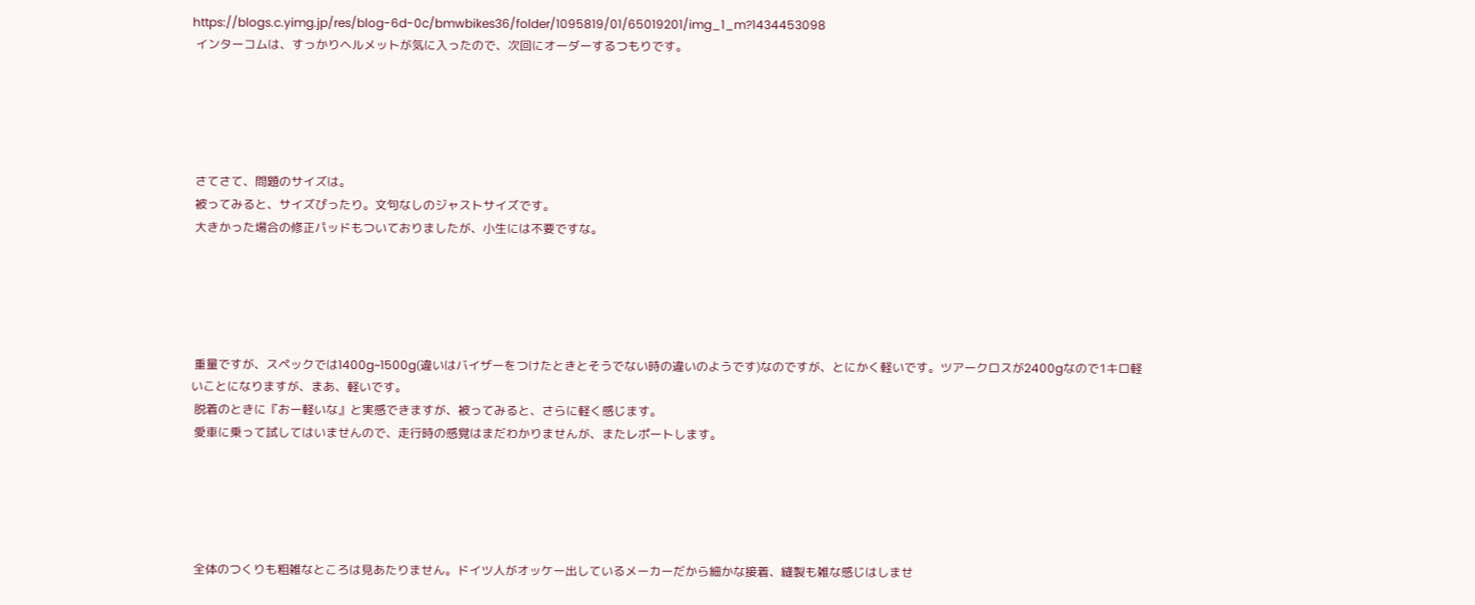https://blogs.c.yimg.jp/res/blog-6d-0c/bmwbikes36/folder/1095819/01/65019201/img_1_m?1434453098
 インターコムは、すっかりヘルメットが気に入ったので、次回にオーダーするつもりです。





 さてさて、問題のサイズは。
 被ってみると、サイズぴったり。文句なしのジャストサイズです。
 大きかった場合の修正パッドもついておりましたが、小生には不要ですな。





 重量ですが、スペックでは1400g~1500g(違いはバイザーをつけたときとそうでない時の違いのようです)なのですが、とにかく軽いです。ツアークロスが2400gなので1キロ軽いことになりますが、まあ、軽いです。
 脱着のときに『おー軽いな』と実感できますが、被ってみると、さらに軽く感じます。
 愛車に乗って試してはいませんので、走行時の感覚はまだわかりませんが、またレポートします。





 全体のつくりも粗雑なところは見あたりません。ドイツ人がオッケー出しているメーカーだから細かな接着、縫製も雑な感じはしませ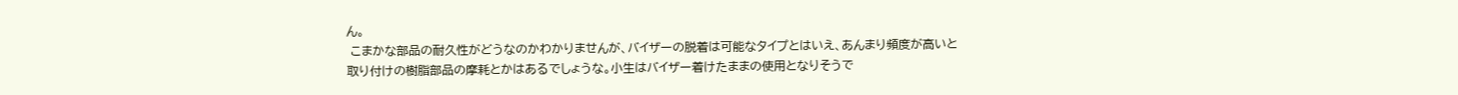ん。
 こまかな部品の耐久性がどうなのかわかりませんが、バイザーの脱着は可能なタイプとはいえ、あんまり頻度が高いと取り付けの樹脂部品の摩耗とかはあるでしょうな。小生はバイザー着けたままの使用となりそうで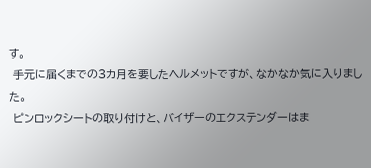す。
 手元に届くまでの3カ月を要したヘルメットですが、なかなか気に入りました。
 ピンロックシートの取り付けと、バイザーのエクステンダーはま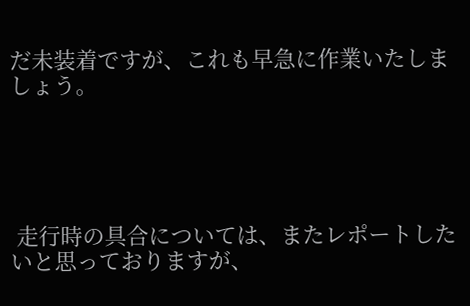だ未装着ですが、これも早急に作業いたしましょう。





 走行時の具合については、またレポートしたいと思っておりますが、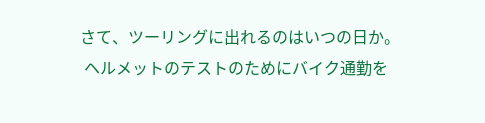さて、ツーリングに出れるのはいつの日か。
 ヘルメットのテストのためにバイク通勤を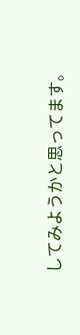してみようかと思ってます。